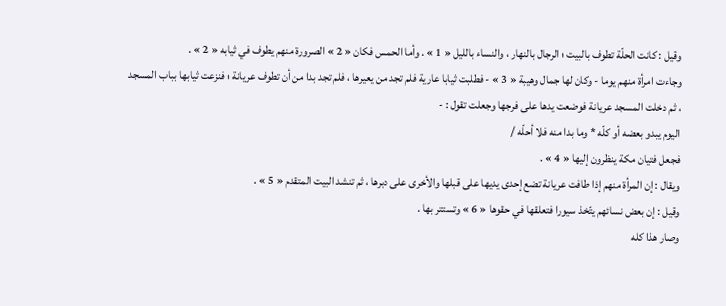وقيل : كانت الحلّة تطوف بالبيت ؛ الرجال بالنهار ، والنساء بالليل « 1 » . وأما الحمس فكان « 2 » الصرورة منهم يطوف في ثيابه « 2 » .
وجاءت امرأة منهم يوما - وكان لها جمال وهيبة « 3 » - فطلبت ثيابا عارية فلم تجد من يعيرها ، فلم تجد بدا من أن تطوف عريانة ؛ فنزعت ثيابها بباب المسجد ، ثم دخلت المسجد عريانة فوضعت يدها على فرجها وجعلت تقول : -
اليوم يبدو بعضه أو كلّه * وما بدا منه فلا أحلّه /
فجعل فتيان مكة ينظرون إليها « 4 » .
ويقال : إن المرأة منهم إذا طافت عريانة تضع إحدى يديها على قبلها والأخرى على دبرها ، ثم تنشد البيت المتقدم « 5 » .
وقيل : إن بعض نسائهم يتّخذ سيورا فتعلقها في حقوها « 6 » وتستتر بها .
وصار هذا كله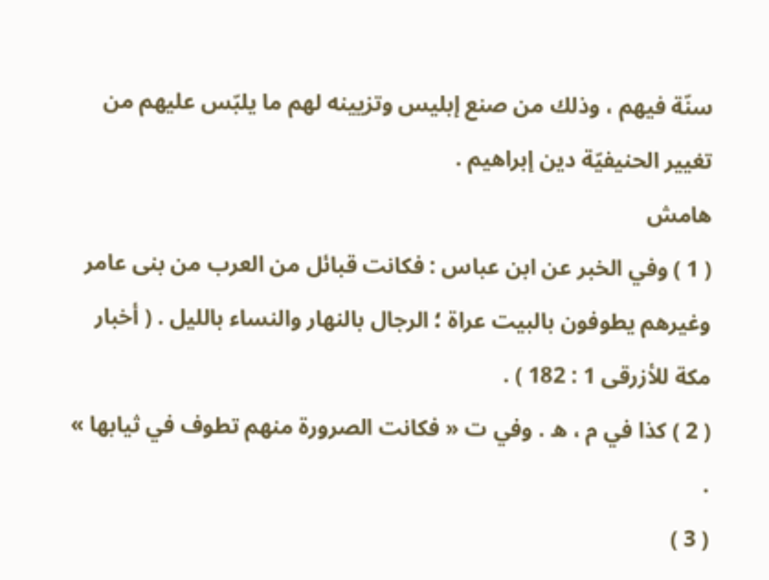سنّة فيهم ، وذلك من صنع إبليس وتزيينه لهم ما يلبّس عليهم من تغيير الحنيفيّة دين إبراهيم .
هامش
( 1 ) وفي الخبر عن ابن عباس : فكانت قبائل من العرب من بنى عامر وغيرهم يطوفون بالبيت عراة ؛ الرجال بالنهار والنساء بالليل . ( أخبار مكة للأزرقى 1 : 182 ) .
( 2 ) كذا في م ، ه . وفي ت « فكانت الصرورة منهم تطوف في ثيابها » .
( 3 )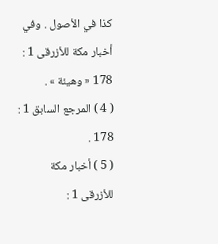كذا في الأصول . وفي أخبار مكة للأزرقى 1 : 178 « وهيئة » .
( 4 ) المرجع السابق 1 : 178 .
( 5 ) أخبار مكة للأزرقى 1 :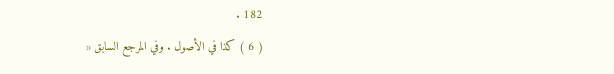182 .
( 6 ) كذا في الأصول . وفي المرجع السابق «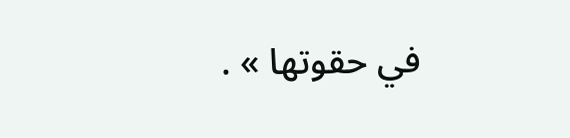في حقوتها » .